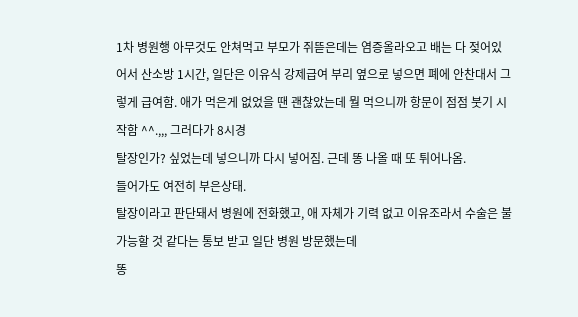1차 병원행 아무것도 안쳐먹고 부모가 쥐뜯은데는 염증올라오고 배는 다 젖어있어서 산소방 1시간, 일단은 이유식 강제급여 부리 옆으로 넣으면 폐에 안찬대서 그렇게 급여함. 애가 먹은게 없었을 땐 괜찮았는데 뭘 먹으니까 항문이 점점 붓기 시작함 ^^.,,, 그러다가 8시경
탈장인가? 싶었는데 넣으니까 다시 넣어짐. 근데 똥 나올 때 또 튀어나옴.
들어가도 여전히 부은상태.
탈장이라고 판단돼서 병원에 전화했고, 애 자체가 기력 없고 이유조라서 수술은 불가능할 것 같다는 통보 받고 일단 병원 방문했는데
똥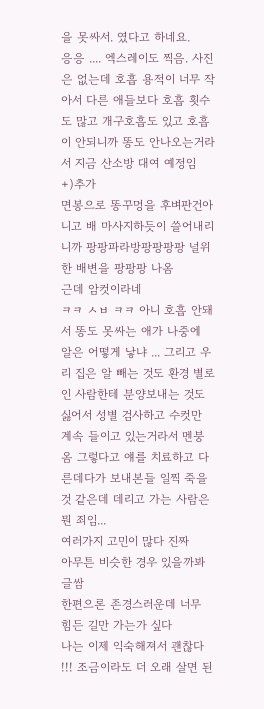을 못싸서. 였다고 하네요.
응응 .... 엑스레이도 찍음. 사진은 없는데 호흡 용적이 너무 작아서 다른 애들보다 호흡 횟수도 많고 개구호흡도 있고 호흡이 안되니까 똥도 안나오는거라서 지금 산소방 대여 예정임
+)추가
면봉으로 똥꾸멍을 후벼판건아니고 배 마사지하듯이 쓸어내리니까 팡팡파라방팡팡팡팡 널위한 배변을 팡팡팡 나옴
근데 암컷이라네
ㅋㅋ ㅅㅂ ㅋㅋ 아니 호흡 안돼서 똥도 못싸는 애가 나중에 알은 어떻게 낳냐 ... 그리고 우리 집은 알 빼는 것도 환경 별로인 사람한테 분양보내는 것도 싫어서 성별 검사하고 수컷만 계속 들이고 있는거라서 멘붕옴 그렇다고 얘를 치료하고 다른데다가 보내본들 일찍 죽을 것 같은데 데리고 가는 사람은 뭔 죄임...
여러가지 고민이 많다 진짜
아무튼 비슷한 경우 있을까봐 글쌈
한편으론 존경스러운데 너무 힘든 길만 가는가 싶다
나는 이제 익숙해져서 괜찮다 !!! 조금이라도 더 오래 살면 된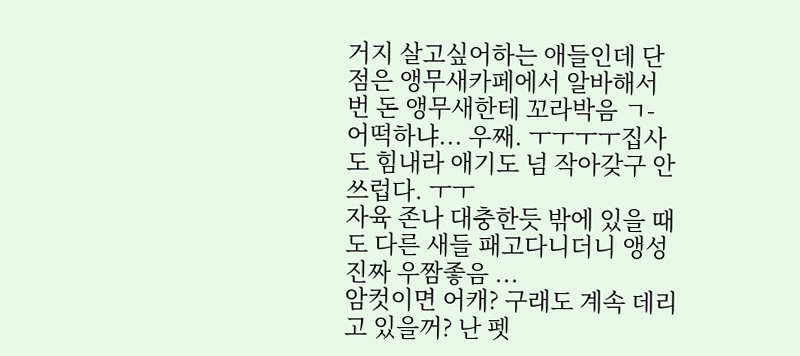거지 살고싶어하는 애들인데 단점은 앵무새카페에서 알바해서 번 돈 앵무새한테 꼬라박음 ㄱ-
어떡하냐... 우째. ㅜㅜㅜㅜ집사도 힘내라 애기도 넘 작아갖구 안쓰럽다. ㅜㅜ
자육 존나 대충한듯 밖에 있을 때도 다른 새들 패고다니더니 앵성 진짜 우짬좋음 ...
암컷이면 어캐? 구래도 계속 데리고 있을꺼? 난 펫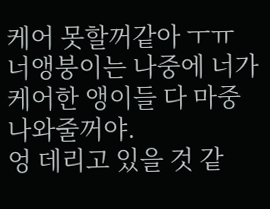케어 못할꺼같아 ㅜㅠ 너앵붕이는 나중에 너가 케어한 앵이들 다 마중나와줄꺼야.
엉 데리고 있을 것 같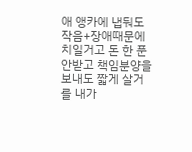애 앵카에 냅둬도 작음+장애때문에 치일거고 돈 한 푼 안받고 책임분양을 보내도 짧게 살거를 내가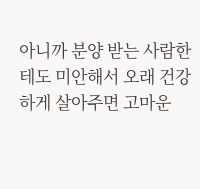아니까 분양 받는 사람한테도 미안해서 오래 건강하게 살아주면 고마운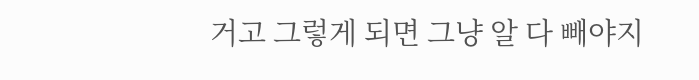거고 그렇게 되면 그냥 알 다 빼야지